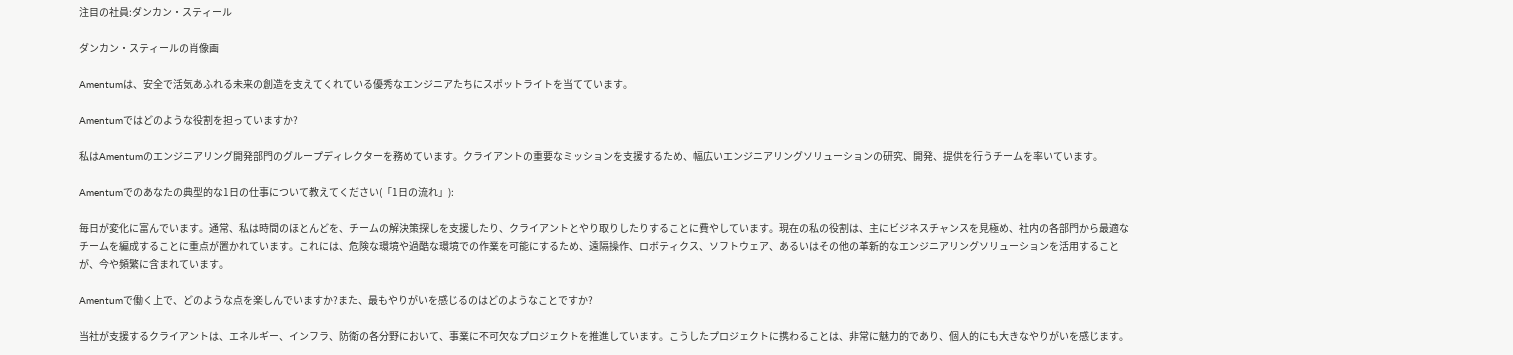注目の社員:ダンカン・スティール

ダンカン・スティールの肖像画

Amentumは、安全で活気あふれる未来の創造を支えてくれている優秀なエンジニアたちにスポットライトを当てています。

Amentumではどのような役割を担っていますか?

私はAmentumのエンジニアリング開発部門のグループディレクターを務めています。クライアントの重要なミッションを支援するため、幅広いエンジニアリングソリューションの研究、開発、提供を行うチームを率いています。

Amentumでのあなたの典型的な1日の仕事について教えてください(「1日の流れ」):

毎日が変化に富んでいます。通常、私は時間のほとんどを、チームの解決策探しを支援したり、クライアントとやり取りしたりすることに費やしています。現在の私の役割は、主にビジネスチャンスを見極め、社内の各部門から最適なチームを編成することに重点が置かれています。これには、危険な環境や過酷な環境での作業を可能にするため、遠隔操作、ロボティクス、ソフトウェア、あるいはその他の革新的なエンジニアリングソリューションを活用することが、今や頻繁に含まれています。

Amentumで働く上で、どのような点を楽しんでいますか?また、最もやりがいを感じるのはどのようなことですか?

当社が支援するクライアントは、エネルギー、インフラ、防衛の各分野において、事業に不可欠なプロジェクトを推進しています。こうしたプロジェクトに携わることは、非常に魅力的であり、個人的にも大きなやりがいを感じます。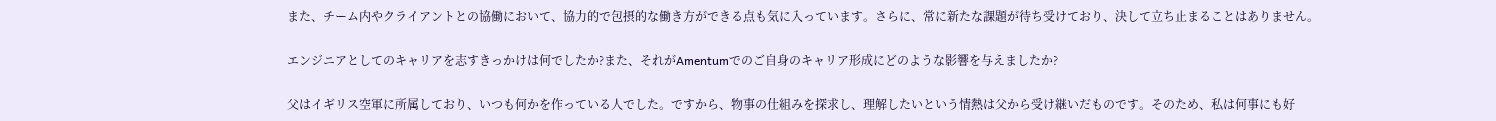また、チーム内やクライアントとの協働において、協力的で包摂的な働き方ができる点も気に入っています。さらに、常に新たな課題が待ち受けており、決して立ち止まることはありません。

エンジニアとしてのキャリアを志すきっかけは何でしたか?また、それがAmentumでのご自身のキャリア形成にどのような影響を与えましたか?

父はイギリス空軍に所属しており、いつも何かを作っている人でした。ですから、物事の仕組みを探求し、理解したいという情熱は父から受け継いだものです。そのため、私は何事にも好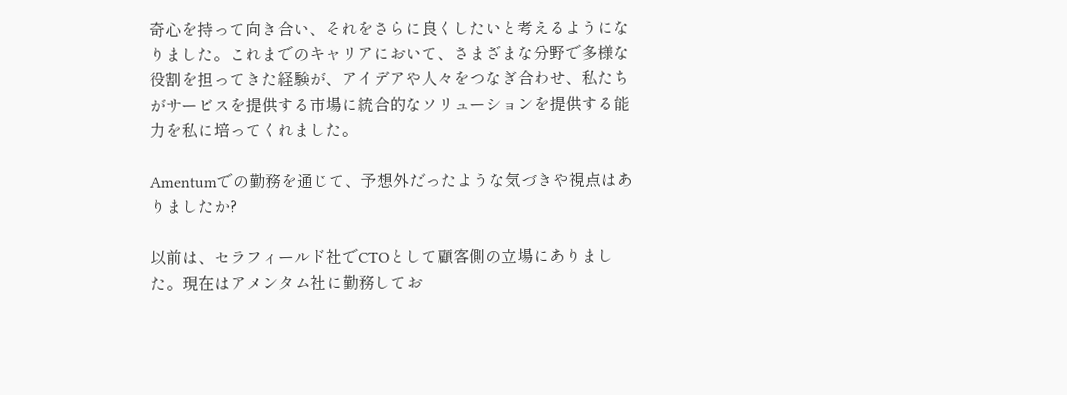奇心を持って向き合い、それをさらに良くしたいと考えるようになりました。これまでのキャリアにおいて、さまざまな分野で多様な役割を担ってきた経験が、アイデアや人々をつなぎ合わせ、私たちがサービスを提供する市場に統合的なソリューションを提供する能力を私に培ってくれました。

Amentumでの勤務を通じて、予想外だったような気づきや視点はありましたか?

以前は、セラフィールド社でCTOとして顧客側の立場にありました。現在はアメンタム社に勤務してお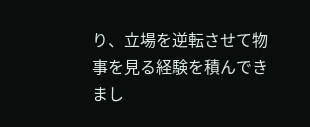り、立場を逆転させて物事を見る経験を積んできまし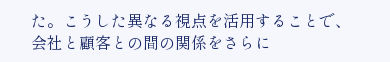た。こうした異なる視点を活用することで、会社と顧客との間の関係をさらに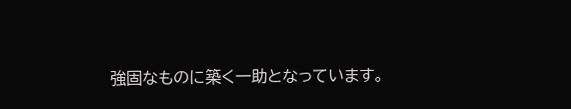強固なものに築く一助となっています。